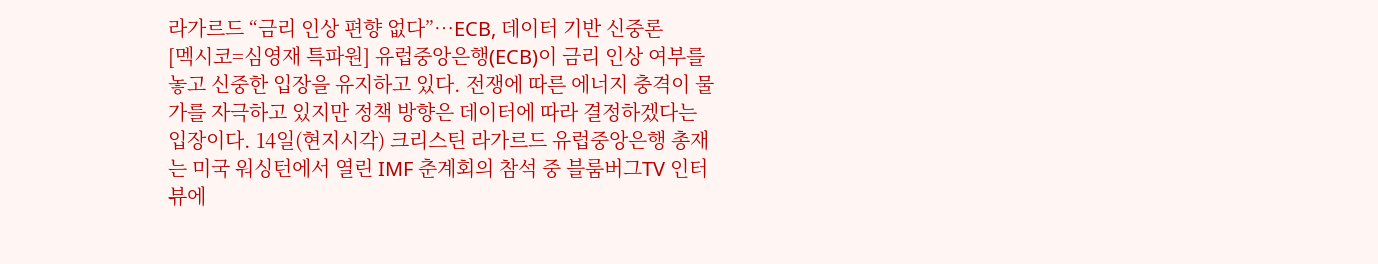라가르드 “금리 인상 편향 없다”…ECB, 데이터 기반 신중론
[멕시코=심영재 특파원] 유럽중앙은행(ECB)이 금리 인상 여부를 놓고 신중한 입장을 유지하고 있다. 전쟁에 따른 에너지 충격이 물가를 자극하고 있지만 정책 방향은 데이터에 따라 결정하겠다는 입장이다. 14일(현지시각) 크리스틴 라가르드 유럽중앙은행 총재는 미국 워싱턴에서 열린 IMF 춘계회의 참석 중 블룸버그TV 인터뷰에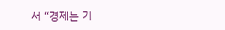서 “경제는 기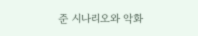준 시나리오와 악화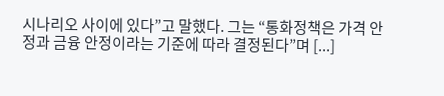시나리오 사이에 있다”고 말했다. 그는 “통화정책은 가격 안정과 금융 안정이라는 기준에 따라 결정된다”며 [...]